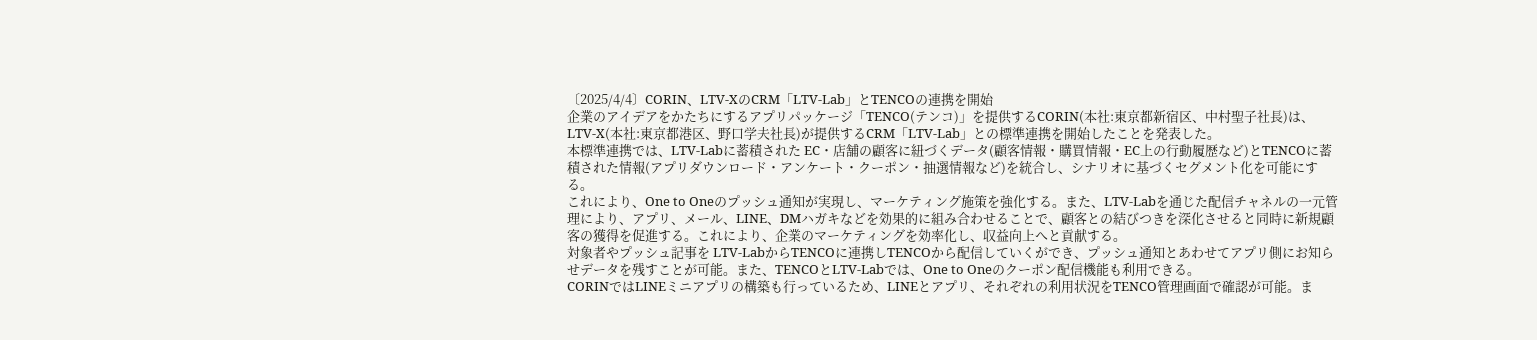〔2025/4/4〕CORIN、LTV-XのCRM「LTV-Lab」とTENCOの連携を開始
企業のアイデアをかたちにするアプリパッケージ「TENCO(テンコ)」を提供するCORIN(本社:東京都新宿区、中村聖子社長)は、LTV-X(本社:東京都港区、野口学夫社長)が提供するCRM「LTV-Lab」との標準連携を開始したことを発表した。
本標準連携では、LTV-Labに蓄積された EC・店舗の顧客に紐づくデータ(顧客情報・購買情報・EC上の行動履歴など)とTENCOに蓄積された情報(アプリダウンロード・アンケート・クーポン・抽選情報など)を統合し、シナリオに基づくセグメント化を可能にする。
これにより、One to Oneのプッシュ通知が実現し、マーケティング施策を強化する。また、LTV-Labを通じた配信チャネルの一元管理により、アプリ、メール、LINE、DMハガキなどを効果的に組み合わせることで、顧客との結びつきを深化させると同時に新規顧客の獲得を促進する。これにより、企業のマーケティングを効率化し、収益向上へと貢献する。
対象者やプッシュ記事を LTV-LabからTENCOに連携しTENCOから配信していくができ、プッシュ通知とあわせてアプリ側にお知らせデータを残すことが可能。また、TENCOとLTV-Labでは、One to Oneのクーポン配信機能も利用できる。
CORINではLINEミニアプリの構築も行っているため、LINEとアプリ、それぞれの利用状況をTENCO管理画面で確認が可能。ま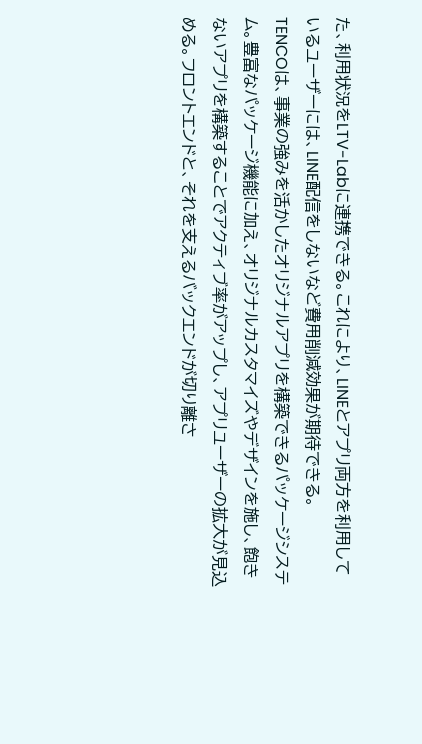た、利用状況をLTV-Labに連携できる。これにより、LINEとアプリ両方を利用しているユーザーには、LINE配信をしないなど費用削減効果が期待できる。
TENCOは、事業の強みを活かしたオリジナルアプリを構築できるパッケージシステム。豊富なパッケージ機能に加え、オリジナルカスタマイズやデザインを施し、飽きないアプリを構築することでアクティブ率がアップし、アプリユーザーの拡大が見込める。フロントエンドと、それを支えるバックエンドが切り離さ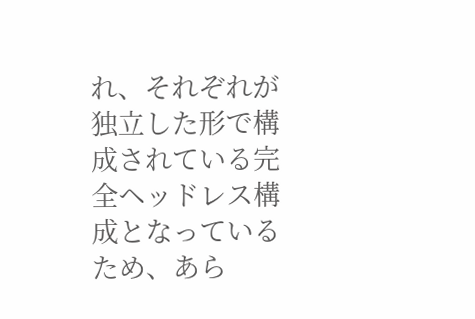れ、それぞれが独立した形で構成されている完全ヘッドレス構成となっているため、あら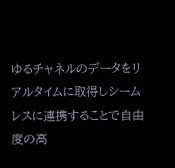ゆるチャネルのデータをリアルタイムに取得しシームレスに連携することで自由度の高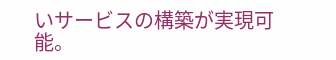いサービスの構築が実現可能。